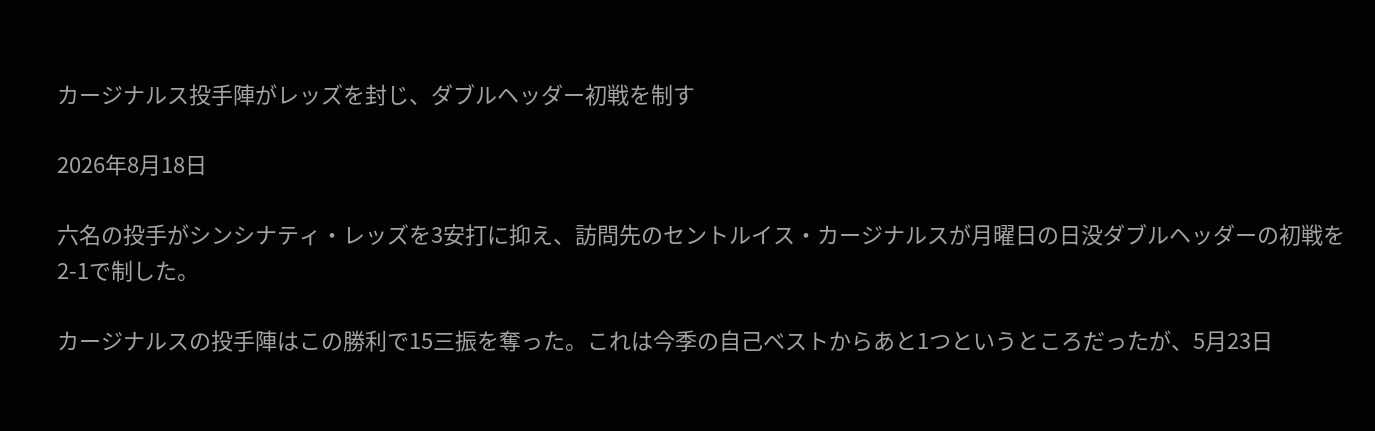カージナルス投手陣がレッズを封じ、ダブルヘッダー初戦を制す

2026年8月18日

六名の投手がシンシナティ・レッズを3安打に抑え、訪問先のセントルイス・カージナルスが月曜日の日没ダブルヘッダーの初戦を2-1で制した。

カージナルスの投手陣はこの勝利で15三振を奪った。これは今季の自己ベストからあと1つというところだったが、5月23日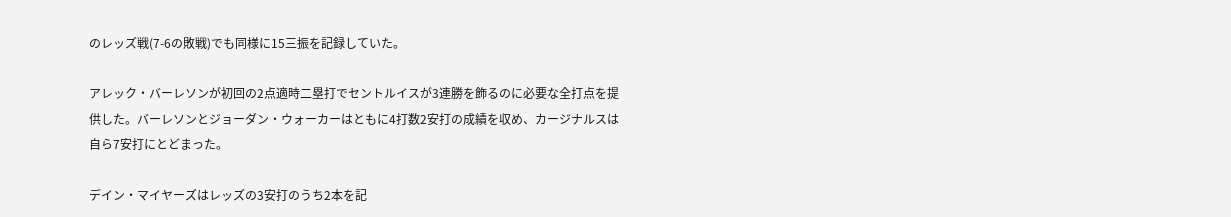のレッズ戦(7-6の敗戦)でも同様に15三振を記録していた。

アレック・バーレソンが初回の2点適時二塁打でセントルイスが3連勝を飾るのに必要な全打点を提供した。バーレソンとジョーダン・ウォーカーはともに4打数2安打の成績を収め、カージナルスは自ら7安打にとどまった。

デイン・マイヤーズはレッズの3安打のうち2本を記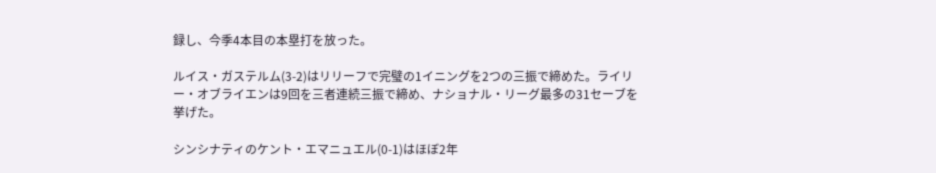録し、今季4本目の本塁打を放った。

ルイス・ガステルム(3-2)はリリーフで完璧の1イニングを2つの三振で締めた。ライリー・オブライエンは9回を三者連続三振で締め、ナショナル・リーグ最多の31セーブを挙げた。

シンシナティのケント・エマニュエル(0-1)はほぼ2年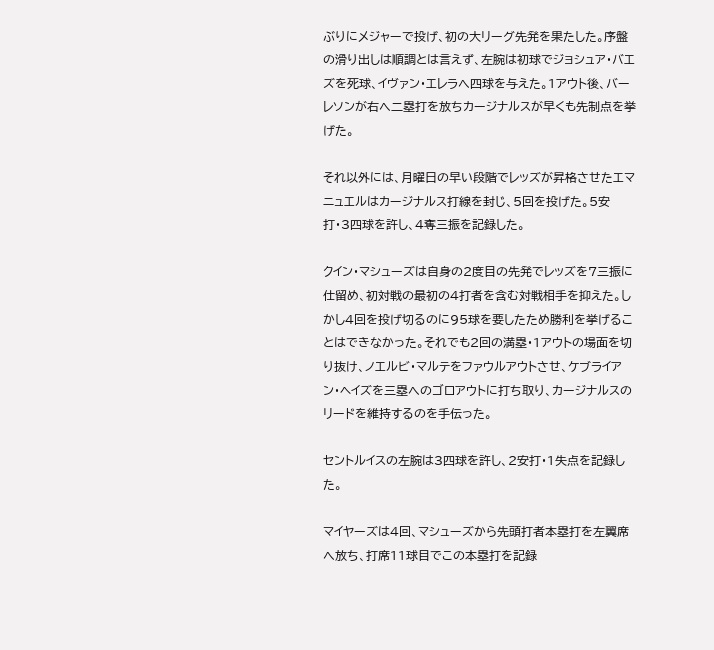ぶりにメジャーで投げ、初の大リーグ先発を果たした。序盤の滑り出しは順調とは言えず、左腕は初球でジョシュア・バエズを死球、イヴァン・エレラへ四球を与えた。1アウト後、バーレソンが右へ二塁打を放ちカージナルスが早くも先制点を挙げた。

それ以外には、月曜日の早い段階でレッズが昇格させたエマニュエルはカージナルス打線を封じ、5回を投げた。5安打・3四球を許し、4奪三振を記録した。

クイン・マシューズは自身の2度目の先発でレッズを7三振に仕留め、初対戦の最初の4打者を含む対戦相手を抑えた。しかし4回を投げ切るのに95球を要したため勝利を挙げることはできなかった。それでも2回の満塁・1アウトの場面を切り抜け、ノエルビ・マルテをファウルアウトさせ、ケブライアン・ヘイズを三塁へのゴロアウトに打ち取り、カージナルスのリードを維持するのを手伝った。

セントルイスの左腕は3四球を許し、2安打・1失点を記録した。

マイヤーズは4回、マシューズから先頭打者本塁打を左翼席へ放ち、打席11球目でこの本塁打を記録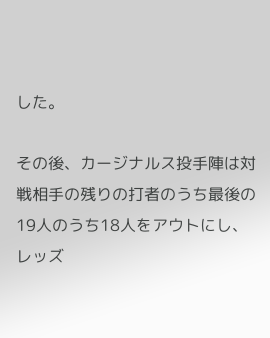した。

その後、カージナルス投手陣は対戦相手の残りの打者のうち最後の19人のうち18人をアウトにし、レッズ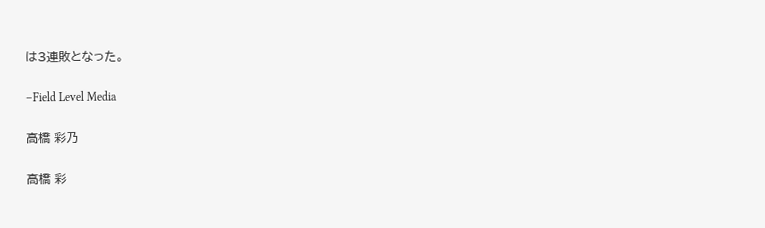は3連敗となった。

–Field Level Media

高橋 彩乃

高橋 彩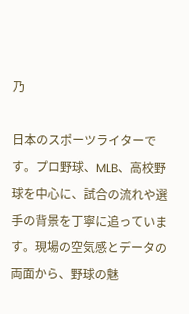乃

日本のスポーツライターです。プロ野球、MLB、高校野球を中心に、試合の流れや選手の背景を丁寧に追っています。現場の空気感とデータの両面から、野球の魅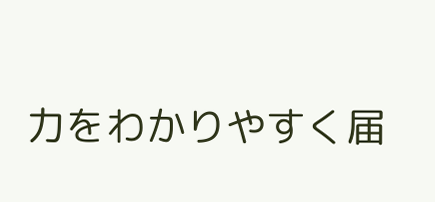力をわかりやすく届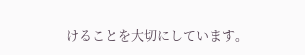けることを大切にしています。